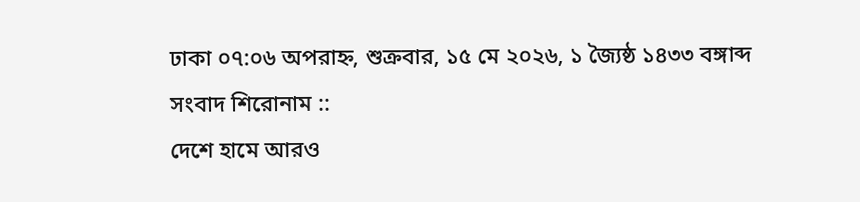ঢাকা ০৭:০৬ অপরাহ্ন, শুক্রবার, ১৫ মে ২০২৬, ১ জ্যৈষ্ঠ ১৪৩৩ বঙ্গাব্দ
সংবাদ শিরোনাম ::
দেশে হামে আরও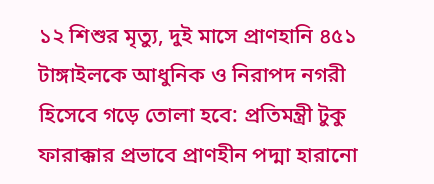১২ শিশুর মৃত্যু, দুই মাসে প্রাণহানি ৪৫১ টাঙ্গাইলকে আধুনিক ও নিরাপদ নগরী হিসেবে গড়ে তোলা হবে: প্রতিমন্ত্রী টুকু ফারাক্কার প্রভাবে প্রাণহীন পদ্মা হারানো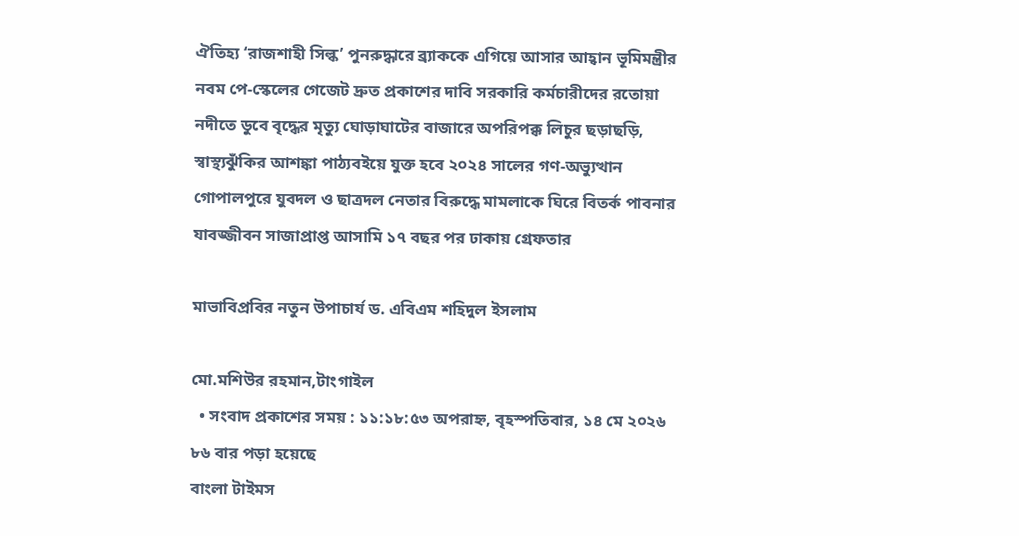ঐতিহ্য ‘রাজশাহী সিল্ক’ পুনরুদ্ধারে ব্র্যাককে এগিয়ে আসার আহ্বান ভূমিমন্ত্রীর নবম পে-স্কেলের গেজেট দ্রুত প্রকাশের দাবি সরকারি কর্মচারীদের রতোয়া নদীতে ডুবে বৃদ্ধের মৃত্যু ঘোড়াঘাটের বাজারে অপরিপক্ক লিচুর ছড়াছড়ি, স্বাস্থ্যঝুঁকির আশঙ্কা পাঠ্যবইয়ে যুক্ত হবে ২০২৪ সালের গণ-অভ্যুত্থান গোপালপুরে যুবদল ও ছাত্রদল নেতার বিরুদ্ধে মামলাকে ঘিরে বিতর্ক পাবনার যাবজ্জীবন সাজাপ্রাপ্ত আসামি ১৭ বছর পর ঢাকায় গ্রেফতার

মাভাবিপ্রবির নতুন উপাচার্য ড. এবিএম শহিদুল ইসলাম

মো.মশিউর রহমান,টাংগাইল
  • সংবাদ প্রকাশের সময় : ১১:১৮:৫৩ অপরাহ্ন, বৃহস্পতিবার, ১৪ মে ২০২৬ ৮৬ বার পড়া হয়েছে
বাংলা টাইমস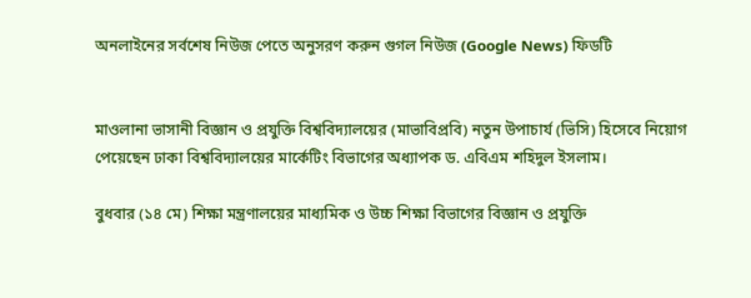অনলাইনের সর্বশেষ নিউজ পেতে অনুসরণ করুন গুগল নিউজ (Google News) ফিডটি


মাওলানা ভাসানী বিজ্ঞান ও প্রযুক্তি বিশ্ববিদ্যালয়ের (মাভাবিপ্রবি) নতুন উপাচার্য (ভিসি) হিসেবে নিয়োগ পেয়েছেন ঢাকা বিশ্ববিদ্যালয়ের মার্কেটিং বিভাগের অধ্যাপক ড. এবিএম শহিদুল ইসলাম।

বুধবার (১৪ মে) শিক্ষা মন্ত্রণালয়ের মাধ্যমিক ও উচ্চ শিক্ষা বিভাগের বিজ্ঞান ও প্রযুক্তি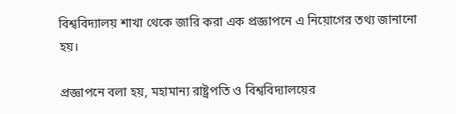বিশ্ববিদ্যালয় শাখা থেকে জারি করা এক প্রজ্ঞাপনে এ নিয়োগের তথ্য জানানো হয়।

প্রজ্ঞাপনে বলা হয়, মহামান্য রাষ্ট্রপতি ও বিশ্ববিদ্যালয়ের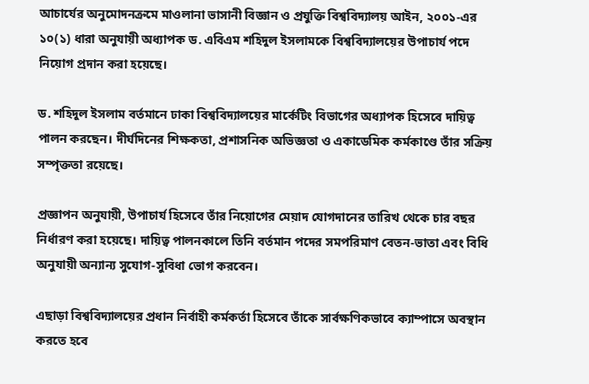আচার্যের অনুমোদনক্রমে মাওলানা ভাসানী বিজ্ঞান ও প্রযুক্তি বিশ্ববিদ্যালয় আইন, ২০০১-এর ১০(১) ধারা অনুযায়ী অধ্যাপক ড. এবিএম শহিদুল ইসলামকে বিশ্ববিদ্যালয়ের উপাচার্য পদে নিয়োগ প্রদান করা হয়েছে।

ড. শহিদুল ইসলাম বর্তমানে ঢাকা বিশ্ববিদ্যালয়ের মার্কেটিং বিভাগের অধ্যাপক হিসেবে দায়িত্ব পালন করছেন। দীর্ঘদিনের শিক্ষকতা, প্রশাসনিক অভিজ্ঞতা ও একাডেমিক কর্মকাণ্ডে তাঁর সক্রিয় সম্পৃক্ততা রয়েছে।

প্রজ্ঞাপন অনুযায়ী, উপাচার্য হিসেবে তাঁর নিয়োগের মেয়াদ যোগদানের তারিখ থেকে চার বছর নির্ধারণ করা হয়েছে। দায়িত্ব পালনকালে তিনি বর্তমান পদের সমপরিমাণ বেতন-ভাতা এবং বিধি অনুযায়ী অন্যান্য সুযোগ-সুবিধা ভোগ করবেন।

এছাড়া বিশ্ববিদ্যালয়ের প্রধান নির্বাহী কর্মকর্তা হিসেবে তাঁকে সার্বক্ষণিকভাবে ক্যাম্পাসে অবস্থান করতে হবে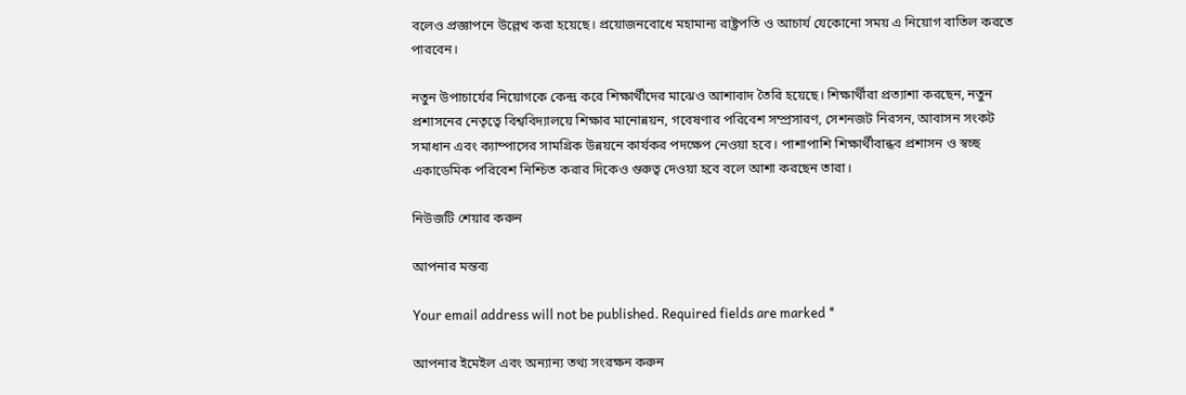বলেও প্রজ্ঞাপনে উল্লেখ করা হয়েছে। প্রয়োজনবোধে মহামান্য রাষ্ট্রপতি ও আচার্য যেকোনো সময় এ নিয়োগ বাতিল করতে পারবেন।

নতুন উপাচার্যের নিয়োগকে কেন্দ্র করে শিক্ষার্থীদের মাঝেও আশাবাদ তৈরি হয়েছে। শিক্ষার্থীরা প্রত্যাশা করছেন, নতুন প্রশাসনের নেতৃত্বে বিশ্ববিদ্যালয়ে শিক্ষার মানোন্নয়ন, গবেষণার পরিবেশ সম্প্রসারণ, সেশনজট নিরসন, আবাসন সংকট সমাধান এবং ক্যাম্পাসের সামগ্রিক উন্নয়নে কার্যকর পদক্ষেপ নেওয়া হবে। পাশাপাশি শিক্ষার্থীবান্ধব প্রশাসন ও স্বচ্ছ একাডেমিক পরিবেশ নিশ্চিত করার দিকেও গুরুত্ব দেওয়া হবে বলে আশা করছেন তারা।

নিউজটি শেয়ার করুন

আপনার মন্তব্য

Your email address will not be published. Required fields are marked *

আপনার ইমেইল এবং অন্যান্য তথ্য সংরক্ষন করুন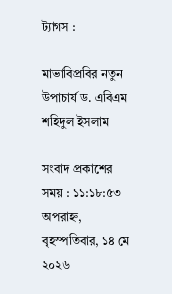ট্যাগস :

মাভাবিপ্রবির নতুন উপাচার্য ড. এবিএম শহিদুল ইসলাম

সংবাদ প্রকাশের সময় : ১১:১৮:৫৩ অপরাহ্ন, বৃহস্পতিবার, ১৪ মে ২০২৬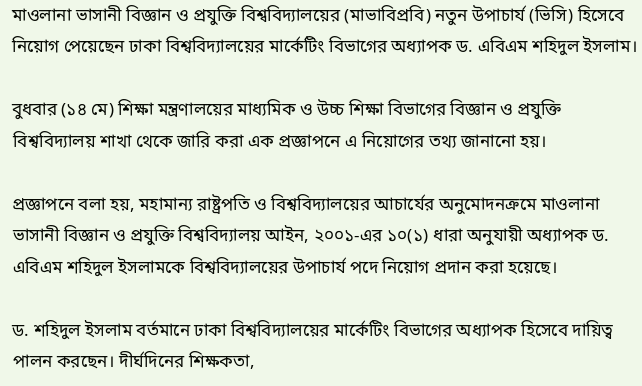মাওলানা ভাসানী বিজ্ঞান ও প্রযুক্তি বিশ্ববিদ্যালয়ের (মাভাবিপ্রবি) নতুন উপাচার্য (ভিসি) হিসেবে নিয়োগ পেয়েছেন ঢাকা বিশ্ববিদ্যালয়ের মার্কেটিং বিভাগের অধ্যাপক ড. এবিএম শহিদুল ইসলাম।

বুধবার (১৪ মে) শিক্ষা মন্ত্রণালয়ের মাধ্যমিক ও উচ্চ শিক্ষা বিভাগের বিজ্ঞান ও প্রযুক্তি বিশ্ববিদ্যালয় শাখা থেকে জারি করা এক প্রজ্ঞাপনে এ নিয়োগের তথ্য জানানো হয়।

প্রজ্ঞাপনে বলা হয়, মহামান্য রাষ্ট্রপতি ও বিশ্ববিদ্যালয়ের আচার্যের অনুমোদনক্রমে মাওলানা ভাসানী বিজ্ঞান ও প্রযুক্তি বিশ্ববিদ্যালয় আইন, ২০০১-এর ১০(১) ধারা অনুযায়ী অধ্যাপক ড. এবিএম শহিদুল ইসলামকে বিশ্ববিদ্যালয়ের উপাচার্য পদে নিয়োগ প্রদান করা হয়েছে।

ড. শহিদুল ইসলাম বর্তমানে ঢাকা বিশ্ববিদ্যালয়ের মার্কেটিং বিভাগের অধ্যাপক হিসেবে দায়িত্ব পালন করছেন। দীর্ঘদিনের শিক্ষকতা,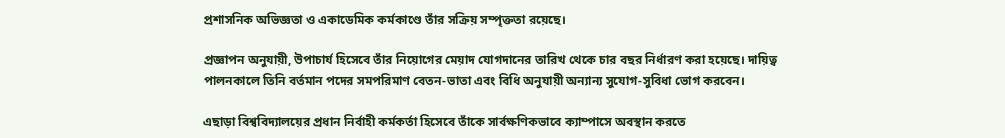প্রশাসনিক অভিজ্ঞতা ও একাডেমিক কর্মকাণ্ডে তাঁর সক্রিয় সম্পৃক্ততা রয়েছে।

প্রজ্ঞাপন অনুযায়ী, উপাচার্য হিসেবে তাঁর নিয়োগের মেয়াদ যোগদানের তারিখ থেকে চার বছর নির্ধারণ করা হয়েছে। দায়িত্ব পালনকালে তিনি বর্তমান পদের সমপরিমাণ বেতন-ভাতা এবং বিধি অনুযায়ী অন্যান্য সুযোগ-সুবিধা ভোগ করবেন।

এছাড়া বিশ্ববিদ্যালয়ের প্রধান নির্বাহী কর্মকর্তা হিসেবে তাঁকে সার্বক্ষণিকভাবে ক্যাম্পাসে অবস্থান করতে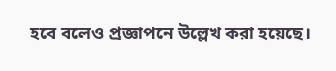হবে বলেও প্রজ্ঞাপনে উল্লেখ করা হয়েছে।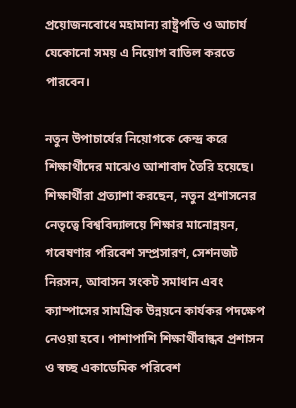প্রয়োজনবোধে মহামান্য রাষ্ট্রপতি ও আচার্য যেকোনো সময় এ নিয়োগ বাতিল করতে পারবেন।

নতুন উপাচার্যের নিয়োগকে কেন্দ্র করে শিক্ষার্থীদের মাঝেও আশাবাদ তৈরি হয়েছে। শিক্ষার্থীরা প্রত্যাশা করছেন, নতুন প্রশাসনের নেতৃত্বে বিশ্ববিদ্যালয়ে শিক্ষার মানোন্নয়ন, গবেষণার পরিবেশ সম্প্রসারণ, সেশনজট নিরসন, আবাসন সংকট সমাধান এবং ক্যাম্পাসের সামগ্রিক উন্নয়নে কার্যকর পদক্ষেপ নেওয়া হবে। পাশাপাশি শিক্ষার্থীবান্ধব প্রশাসন ও স্বচ্ছ একাডেমিক পরিবেশ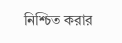নিশ্চিত করার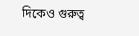দিকেও গুরুত্ব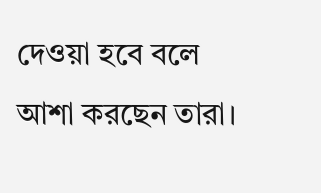দেওয়া হবে বলে আশা করছেন তারা।